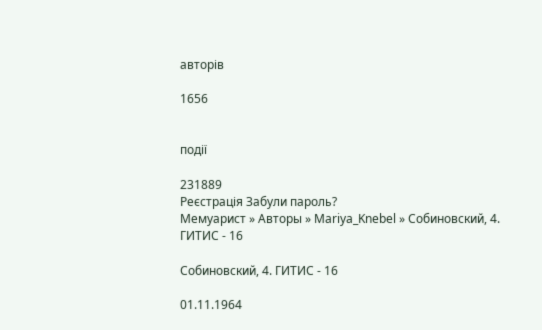авторів

1656


події

231889
Реєстрація Забули пароль?
Мемуарист » Авторы » Mariya_Knebel » Собиновский, 4. ГИТИС - 16

Собиновский, 4. ГИТИС - 16

01.11.1964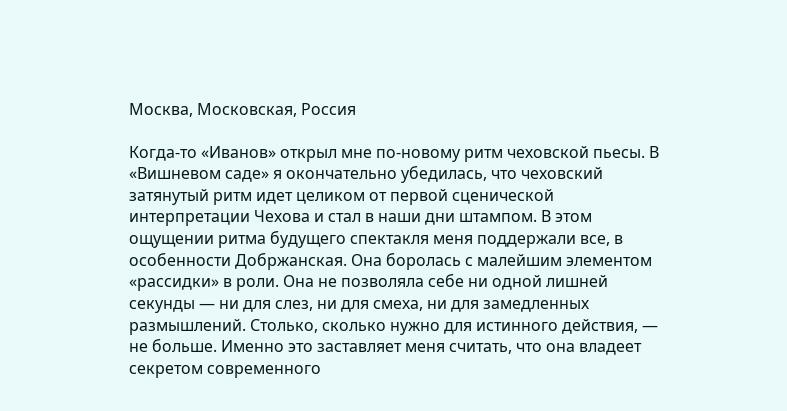Москва, Московская, Россия

Когда-то «Иванов» открыл мне по-новому ритм чеховской пьесы. В «Вишневом саде» я окончательно убедилась, что чеховский затянутый ритм идет целиком от первой сценической интерпретации Чехова и стал в наши дни штампом. В этом ощущении ритма будущего спектакля меня поддержали все, в особенности Добржанская. Она боролась с малейшим элементом «рассидки» в роли. Она не позволяла себе ни одной лишней секунды — ни для слез, ни для смеха, ни для замедленных размышлений. Столько, сколько нужно для истинного действия, — не больше. Именно это заставляет меня считать, что она владеет секретом современного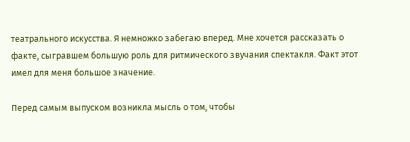театрального искусства. Я немножко забегаю вперед. Мне хочется рассказать о факте, сыгравшем большую роль для ритмического звучания спектакля. Факт этот имел для меня большое значение.

Перед самым выпуском возникла мысль о том, чтобы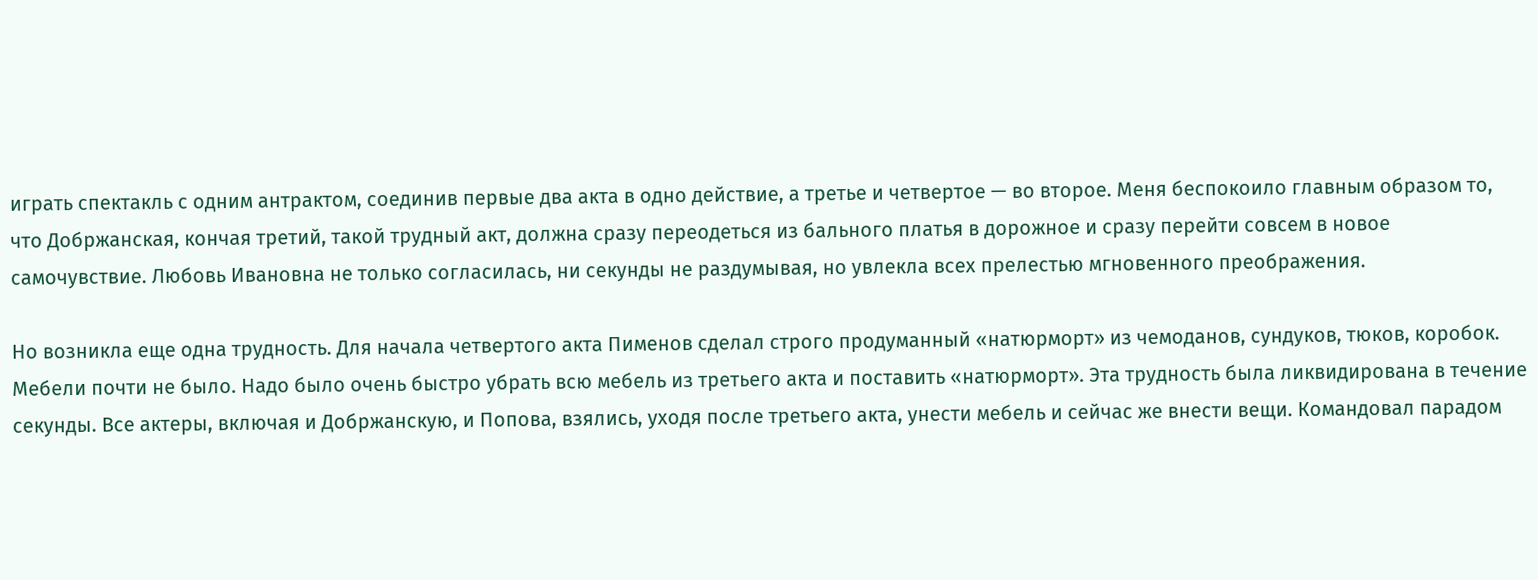играть спектакль с одним антрактом, соединив первые два акта в одно действие, а третье и четвертое — во второе. Меня беспокоило главным образом то, что Добржанская, кончая третий, такой трудный акт, должна сразу переодеться из бального платья в дорожное и сразу перейти совсем в новое самочувствие. Любовь Ивановна не только согласилась, ни секунды не раздумывая, но увлекла всех прелестью мгновенного преображения.

Но возникла еще одна трудность. Для начала четвертого акта Пименов сделал строго продуманный «натюрморт» из чемоданов, сундуков, тюков, коробок. Мебели почти не было. Надо было очень быстро убрать всю мебель из третьего акта и поставить «натюрморт». Эта трудность была ликвидирована в течение секунды. Все актеры, включая и Добржанскую, и Попова, взялись, уходя после третьего акта, унести мебель и сейчас же внести вещи. Командовал парадом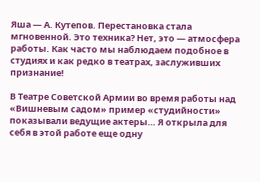Яша — А. Кутепов. Перестановка стала мгновенной. Это техника? Нет, это — атмосфера работы. Как часто мы наблюдаем подобное в студиях и как редко в театрах, заслуживших признание!

В Театре Советской Армии во время работы над «Вишневым садом» пример «студийности» показывали ведущие актеры… Я открыла для себя в этой работе еще одну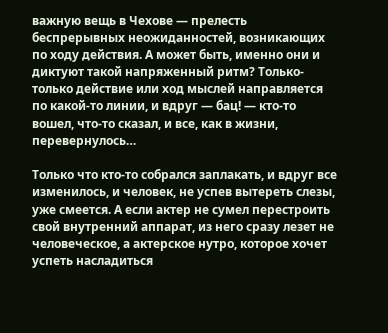важную вещь в Чехове — прелесть беспрерывных неожиданностей, возникающих по ходу действия. А может быть, именно они и диктуют такой напряженный ритм? Только-только действие или ход мыслей направляется по какой-то линии, и вдруг — бац! — кто-то вошел, что-то сказал, и все, как в жизни, перевернулось…

Только что кто-то собрался заплакать, и вдруг все изменилось, и человек, не успев вытереть слезы, уже смеется. А если актер не сумел перестроить свой внутренний аппарат, из него сразу лезет не человеческое, а актерское нутро, которое хочет успеть насладиться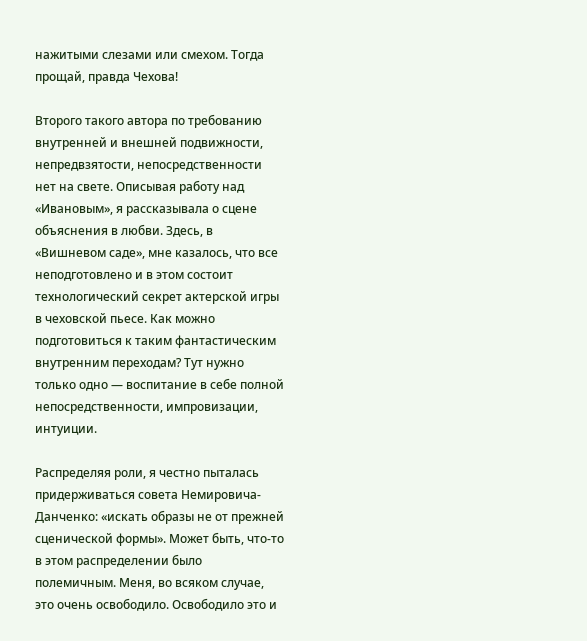нажитыми слезами или смехом. Тогда прощай, правда Чехова!

Второго такого автора по требованию внутренней и внешней подвижности, непредвзятости, непосредственности нет на свете. Описывая работу над «Ивановым», я рассказывала о сцене объяснения в любви. Здесь, в «Вишневом саде», мне казалось, что все неподготовлено и в этом состоит технологический секрет актерской игры в чеховской пьесе. Как можно подготовиться к таким фантастическим внутренним переходам? Тут нужно только одно — воспитание в себе полной непосредственности, импровизации, интуиции.

Распределяя роли, я честно пыталась придерживаться совета Немировича-Данченко: «искать образы не от прежней сценической формы». Может быть, что-то в этом распределении было полемичным. Меня, во всяком случае, это очень освободило. Освободило это и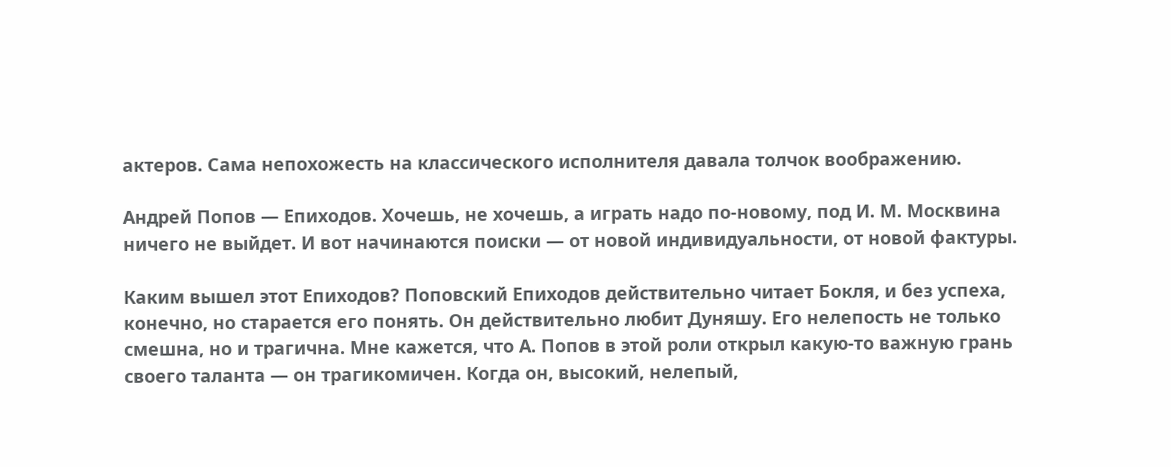актеров. Сама непохожесть на классического исполнителя давала толчок воображению.

Андрей Попов — Епиходов. Хочешь, не хочешь, а играть надо по-новому, под И. М. Москвина ничего не выйдет. И вот начинаются поиски — от новой индивидуальности, от новой фактуры.

Каким вышел этот Епиходов? Поповский Епиходов действительно читает Бокля, и без успеха, конечно, но старается его понять. Он действительно любит Дуняшу. Его нелепость не только смешна, но и трагична. Мне кажется, что А. Попов в этой роли открыл какую-то важную грань своего таланта — он трагикомичен. Когда он, высокий, нелепый,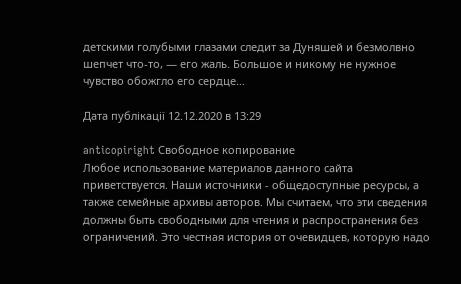детскими голубыми глазами следит за Дуняшей и безмолвно шепчет что-то, — его жаль. Большое и никому не нужное чувство обожгло его сердце…

Дата публікації 12.12.2020 в 13:29

anticopiright Свободное копирование
Любое использование материалов данного сайта приветствуется. Наши источники - общедоступные ресурсы, а также семейные архивы авторов. Мы считаем, что эти сведения должны быть свободными для чтения и распространения без ограничений. Это честная история от очевидцев, которую надо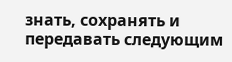знать, сохранять и передавать следующим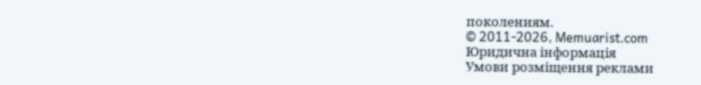поколениям.
© 2011-2026, Memuarist.com
Юридична інформація
Умови розміщення реклами